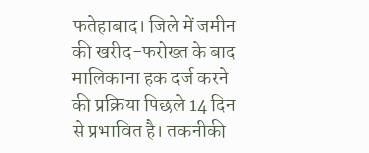फतेहाबाद। जिले में जमीन की खरीद-फरोख्त के बाद मालिकाना हक दर्ज करने की प्रक्रिया पिछले 14 दिन से प्रभावित है। तकनीकी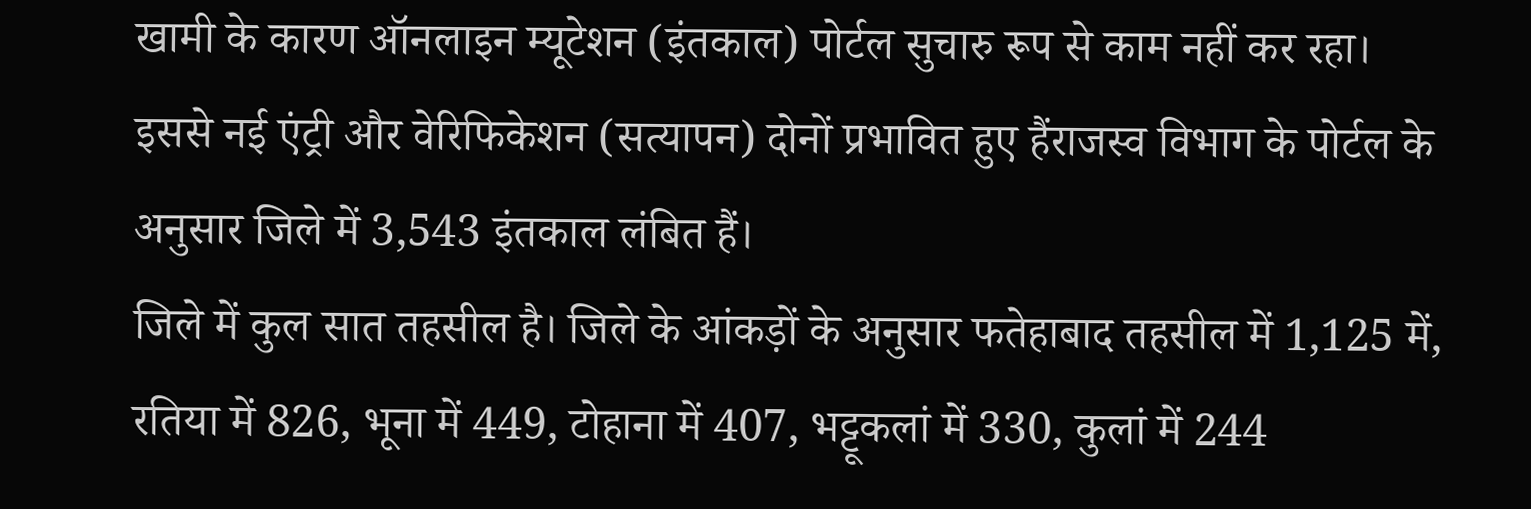खामी के कारण ऑनलाइन म्यूटेशन (इंतकाल) पोर्टल सुचारु रूप से काम नहीं कर रहा। इससे नई एंट्री और वेरिफिकेशन (सत्यापन) दोनों प्रभावित हुए हैंराजस्व विभाग के पोर्टल के अनुसार जिले में 3,543 इंतकाल लंबित हैं।
जिले में कुल सात तहसील है। जिले के आंकड़ों के अनुसार फतेहाबाद तहसील में 1,125 में, रतिया में 826, भूना में 449, टोहाना में 407, भट्टूकलां में 330, कुलां में 244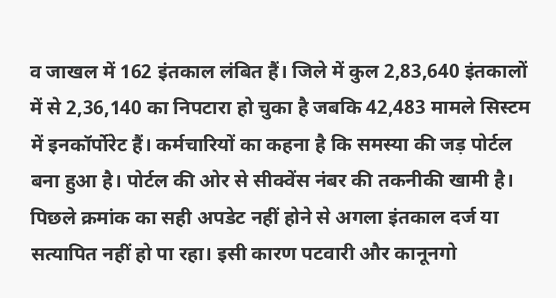व जाखल में 162 इंतकाल लंबित हैं। जिले में कुल 2,83,640 इंतकालों में से 2,36,140 का निपटारा हो चुका है जबकि 42,483 मामले सिस्टम में इनकॉर्पोरेट हैं। कर्मचारियों का कहना है कि समस्या की जड़ पोर्टल बना हुआ है। पोर्टल की ओर से सीक्वेंस नंबर की तकनीकी खामी है। पिछले क्रमांक का सही अपडेट नहीं होने से अगला इंतकाल दर्ज या सत्यापित नहीं हो पा रहा। इसी कारण पटवारी और कानूनगो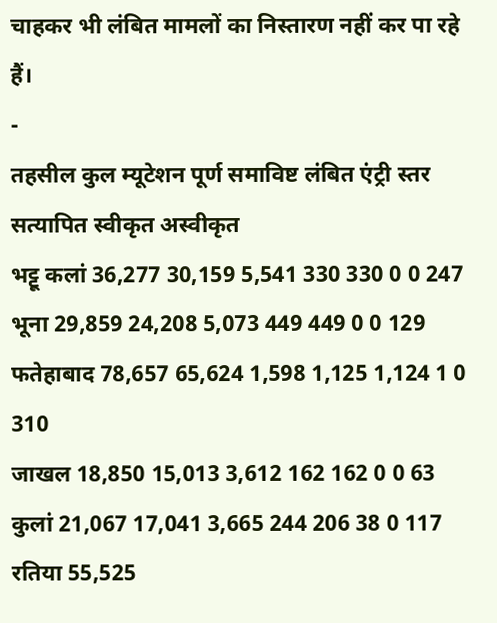चाहकर भी लंबित मामलों का निस्तारण नहीं कर पा रहे हैं।
-
तहसील कुल म्यूटेशन पूर्ण समाविष्ट लंबित एंट्री स्तर सत्यापित स्वीकृत अस्वीकृत
भट्टू कलां 36,277 30,159 5,541 330 330 0 0 247
भूना 29,859 24,208 5,073 449 449 0 0 129
फतेहाबाद 78,657 65,624 1,598 1,125 1,124 1 0 310
जाखल 18,850 15,013 3,612 162 162 0 0 63
कुलां 21,067 17,041 3,665 244 206 38 0 117
रतिया 55,525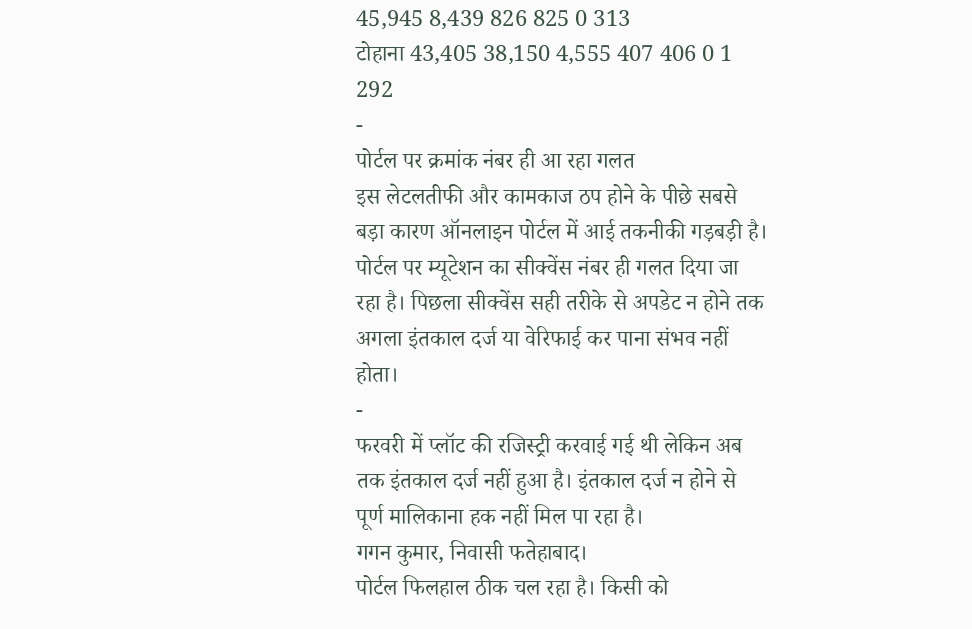45,945 8,439 826 825 0 313
टोहाना 43,405 38,150 4,555 407 406 0 1 292
-
पोर्टल पर क्रमांक नंबर ही आ रहा गलत
इस लेटलतीफी और कामकाज ठप होने के पीछे सबसे बड़ा कारण ऑनलाइन पोर्टल में आई तकनीकी गड़बड़ी है। पोर्टल पर म्यूटेशन का सीक्वेंस नंबर ही गलत दिया जा रहा है। पिछला सीक्वेंस सही तरीके से अपडेट न होने तक अगला इंतकाल दर्ज या वेरिफाई कर पाना संभव नहीं होता।
-
फरवरी में प्लॉट की रजिस्ट्री करवाई गई थी लेकिन अब तक इंतकाल दर्ज नहीं हुआ है। इंतकाल दर्ज न होने से पूर्ण मालिकाना हक नहीं मिल पा रहा है।
गगन कुमार, निवासी फतेहाबाद।
पोर्टल फिलहाल ठीक चल रहा है। किसी को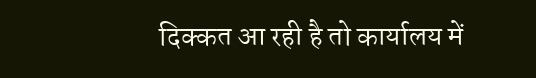दिक्कत आ रही है तो कार्यालय में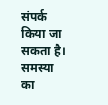संपर्क किया जा सकता है। समस्या का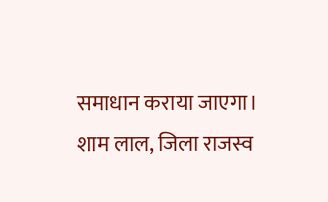समाधान कराया जाएगा।
शाम लाल, जिला राजस्व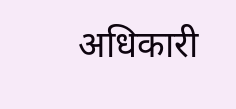अधिकारी